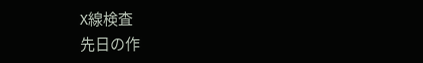X線検査
先日の作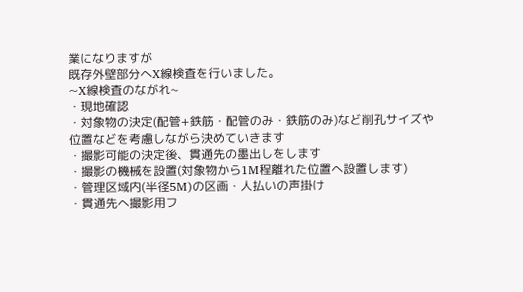業になりますが
既存外壁部分へX線検査を行いました。
~X線検査のながれ~
・現地確認
・対象物の決定(配管+鉄筋・配管のみ・鉄筋のみ)など削孔サイズや位置などを考慮しながら決めていきます
・撮影可能の決定後、貫通先の墨出しをします
・撮影の機械を設置(対象物から1M程離れた位置へ設置します)
・管理区域内(半径5M)の区画・人払いの声掛け
・貫通先へ撮影用フ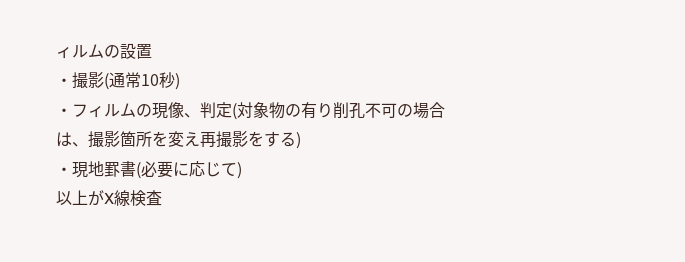ィルムの設置
・撮影(通常10秒)
・フィルムの現像、判定(対象物の有り削孔不可の場合は、撮影箇所を変え再撮影をする)
・現地罫書(必要に応じて)
以上がX線検査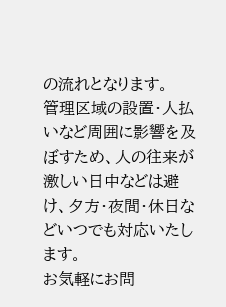の流れとなります。
管理区域の設置・人払いなど周囲に影響を及ぼすため、人の往来が激しい日中などは避け、夕方・夜間・休日などいつでも対応いたします。
お気軽にお問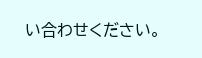い合わせください。